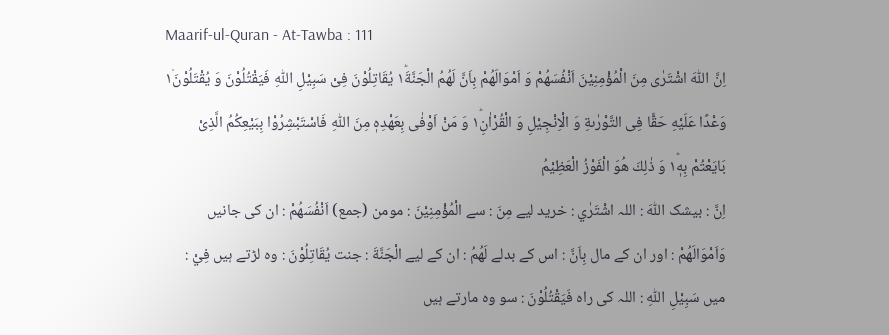Maarif-ul-Quran - At-Tawba : 111
اِنَّ اللّٰهَ اشْتَرٰى مِنَ الْمُؤْمِنِیْنَ اَنْفُسَهُمْ وَ اَمْوَالَهُمْ بِاَنَّ لَهُمُ الْجَنَّةَ١ؕ یُقَاتِلُوْنَ فِیْ سَبِیْلِ اللّٰهِ فَیَقْتُلُوْنَ وَ یُقْتَلُوْنَ١۫ وَعْدًا عَلَیْهِ حَقًّا فِی التَّوْرٰىةِ وَ الْاِنْجِیْلِ وَ الْقُرْاٰنِ١ؕ وَ مَنْ اَوْفٰى بِعَهْدِهٖ مِنَ اللّٰهِ فَاسْتَبْشِرُوْا بِبَیْعِكُمُ الَّذِیْ بَایَعْتُمْ بِهٖ١ؕ وَ ذٰلِكَ هُوَ الْفَوْزُ الْعَظِیْمُ
اِنَّ : بیشک اللّٰهَ : اللہ اشْتَرٰي : خرید لیے مِنَ : سے الْمُؤْمِنِيْنَ : مومن (جمع) اَنْفُسَھُمْ : ان کی جانیں وَاَمْوَالَھُمْ : اور ان کے مال بِاَنَّ : اس کے بدلے لَھُمُ : ان کے لیے الْجَنَّةَ : جنت يُقَاتِلُوْنَ : وہ لڑتے ہیں فِيْ : میں سَبِيْلِ اللّٰهِ : اللہ کی راہ فَيَقْتُلُوْنَ : سو وہ مارتے ہیں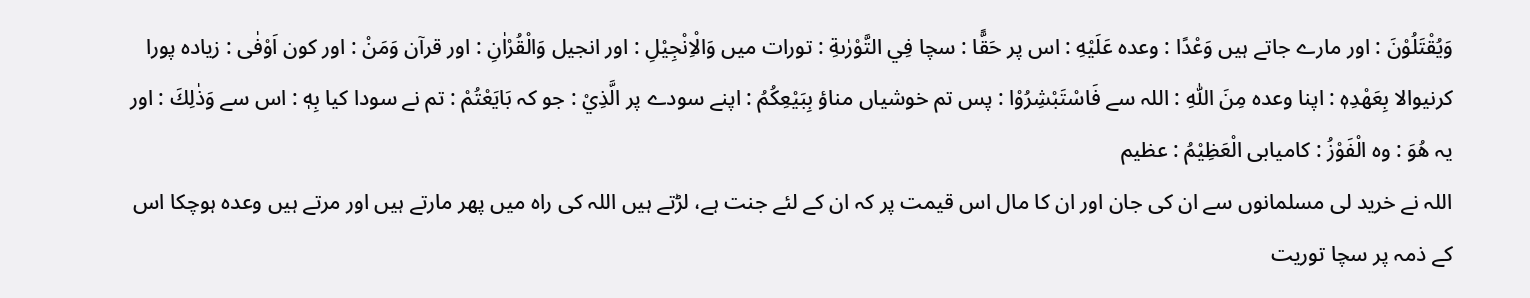وَيُقْتَلُوْنَ : اور مارے جاتے ہیں وَعْدًا : وعدہ عَلَيْهِ : اس پر حَقًّا : سچا فِي التَّوْرٰىةِ : تورات میں وَالْاِنْجِيْلِ : اور انجیل وَالْقُرْاٰنِ : اور قرآن وَمَنْ : اور کون اَوْفٰى : زیادہ پورا کرنیوالا بِعَهْدِهٖ : اپنا وعدہ مِنَ اللّٰهِ : اللہ سے فَاسْتَبْشِرُوْا : پس تم خوشیاں مناؤ بِبَيْعِكُمُ : اپنے سودے پر الَّذِيْ : جو کہ بَايَعْتُمْ : تم نے سودا کیا بِهٖ : اس سے وَذٰلِكَ : اور یہ ھُوَ : وہ الْفَوْزُ : کامیابی الْعَظِيْمُ : عظیم
اللہ نے خرید لی مسلمانوں سے ان کی جان اور ان کا مال اس قیمت پر کہ ان کے لئے جنت ہے، لڑتے ہیں اللہ کی راہ میں پھر مارتے ہیں اور مرتے ہیں وعدہ ہوچکا اس کے ذمہ پر سچا توریت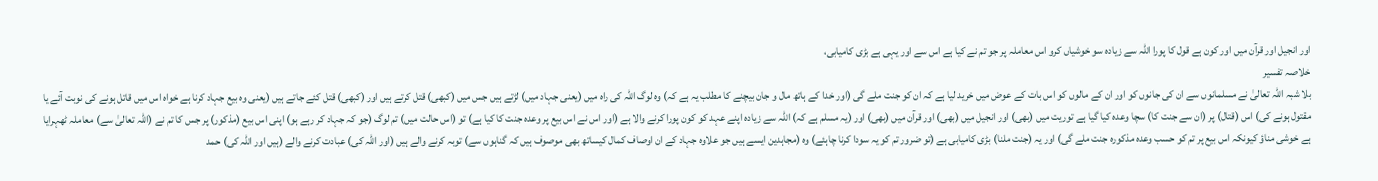اور انجیل اور قرآن میں اور کون ہے قول کا پورا اللہ سے زیادہ سو خوشیاں کرو اس معاملہ پر جو تم نے کیا ہے اس سے اور یہی ہے بڑی کامیابی،
خلاصہ تفسیر
بلا شبہ اللہ تعالیٰ نے مسلمانوں سے ان کی جانوں کو اور ان کے مالوں کو اس بات کے عوض میں خرید لیا ہے کہ ان کو جنت ملے گی (اور خدا کے ہاتھ مال و جان بیچنے کا مطلب یہ ہے کہ) وہ لوگ اللہ کی راہ میں (یعنی جہاد میں) لڑتے ہیں جس میں (کبھی) قتل کرتے ہیں اور (کبھی) قتل کئے جاتے ہیں (یعنی وہ بیع جہاد کرنا ہے خواہ اس میں قاتل ہونے کی نوبت آئے یا مقتول ہونے کی) اس (قتال) پر (ان سے جنت کا) سچا وعدہ کیا گیا ہے توریت میں (بھی) اور انجیل میں (بھی) اور قرآن میں (بھی) اور (یہ مسلم ہے کہ) اللہ سے زیادہ اپنے عہد کو کون پورا کرنے والا ہے (اور اس نے اس بیع پر وعدہ جنت کا کیا ہے) تو (اس حالت میں) تم لوگ (جو کہ جہاد کر رہے ہو) اپنی اس بیع (مذکور) پر جس کا تم نے (اللہ تعالیٰ سے) معاملہ ٹھہرایا ہے خوشی مناؤ کیونکہ اس بیع پر تم کو حسب وعدہ مذکورہ جنت ملے گی) اور یہ (جنت ملنا) بڑی کامیابی ہے (تو ضرور تم کو یہ سودا کرنا چاہئے) وہ (مجاہدین ایسے ہیں جو علاوہ جہاد کے ان اوصاف کمال کیساتھ بھی موصوف ہیں کہ گناہوں سے) توبہ کرنے والے ہیں (اور اللہ کی) عبادت کرنے والے (ہیں اور اللہ کی) حمد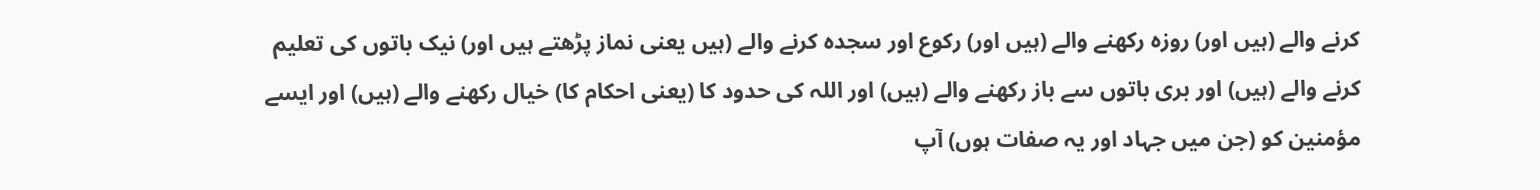کرنے والے (ہیں اور) روزہ رکھنے والے (ہیں اور) رکوع اور سجدہ کرنے والے (ہیں یعنی نماز پڑھتے ہیں اور) نیک باتوں کی تعلیم کرنے والے (ہیں) اور بری باتوں سے باز رکھنے والے (ہیں) اور اللہ کی حدود کا (یعنی احکام کا) خیال رکھنے والے (ہیں) اور ایسے مؤمنین کو (جن میں جہاد اور یہ صفات ہوں) آپ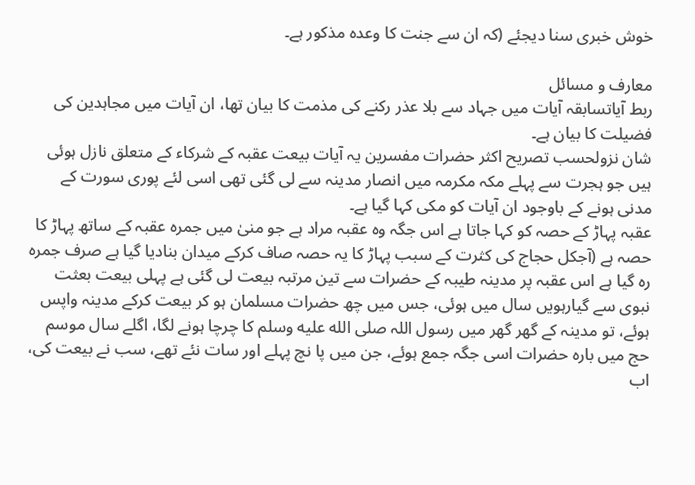خوش خبری سنا دیجئے (کہ ان سے جنت کا وعدہ مذکور ہے۔

معارف و مسائل
ربط آیاتسابقہ آیات میں جہاد سے بلا عذر رکنے کی مذمت کا بیان تھا، ان آیات میں مجاہدین کی فضیلت کا بیان ہے۔
شان نزولحسب تصریح اکثر حضرات مفسرین یہ آیات بیعت عقبہ کے شرکاء کے متعلق نازل ہوئی ہیں جو ہجرت سے پہلے مکہ مکرمہ میں انصار مدینہ سے لی گئی تھی اسی لئے پوری سورت کے مدنی ہونے کے باوجود ان آیات کو مکی کہا گیا ہے۔
عقبہ پہاڑ کے حصہ کو کہا جاتا ہے اس جگہ وہ عقبہ مراد ہے جو منیٰ میں جمرہ عقبہ کے ساتھ پہاڑ کا حصہ ہے (آجکل حجاج کی کثرت کے سبب پہاڑ کا یہ حصہ صاف کرکے میدان بنادیا گیا ہے صرف جمرہ رہ گیا ہے اس عقبہ پر مدینہ طیبہ کے حضرات سے تین مرتبہ بیعت لی گئی ہے پہلی بیعت بعثت نبوی سے گیارہویں سال میں ہوئی، جس میں چھ حضرات مسلمان ہو کر بیعت کرکے مدینہ واپس ہوئے، تو مدینہ کے گھر گھر میں رسول اللہ صلى الله عليه وسلم کا چرچا ہونے لگا، اگلے سال موسم حج میں بارہ حضرات اسی جگہ جمع ہوئے، جن میں پا نچ پہلے اور سات نئے تھے، سب نے بیعت کی، اب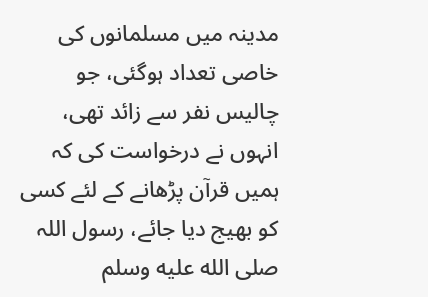مدینہ میں مسلمانوں کی خاصی تعداد ہوگئی، جو چالیس نفر سے زائد تھی، انہوں نے درخواست کی کہ ہمیں قرآن پڑھانے کے لئے کسی کو بھیج دیا جائے، رسول اللہ صلى الله عليه وسلم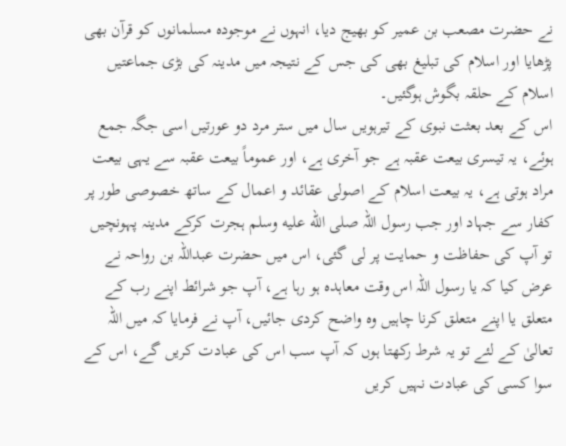نے حضرت مصعب بن عمیر کو بھیج دیا، انہوں نے موجودہ مسلمانوں کو قرآن بھی پڑھایا اور اسلام کی تبلیغ بھی کی جس کے نتیجہ میں مدینہ کی بڑی جماعتیں اسلام کے حلقہ بگوش ہوگئیں۔
اس کے بعد بعثت نبوی کے تیرہویں سال میں ستر مرد دو عورتیں اسی جگہ جمع ہوئے، یہ تیسری بیعت عقبہ ہے جو آخری ہے، اور عموماً بیعت عقبہ سے یہی بیعت مراد ہوتی ہے، یہ بیعت اسلام کے اصولی عقائد و اعمال کے ساتھ خصوصی طور پر کفار سے جہاد اور جب رسول اللہ صلى الله عليه وسلم ہجرت کرکے مدینہ پہونچیں تو آپ کی حفاظت و حمایت پر لی گئی، اس میں حضرت عبداللہ بن رواحہ نے عرض کیا کہ یا رسول اللہ اس وقت معاہدہ ہو رہا ہے، آپ جو شرائط اپنے رب کے متعلق یا اپنے متعلق کرنا چاہیں وہ واضح کردی جائیں، آپ نے فرمایا کہ میں اللہ تعالیٰ کے لئے تو یہ شرط رکھتا ہوں کہ آپ سب اس کی عبادت کریں گے، اس کے سوا کسی کی عبادت نہیں کریں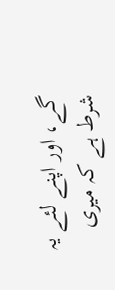گے، اور اپنے لئے یہ شرط ہے کہ میری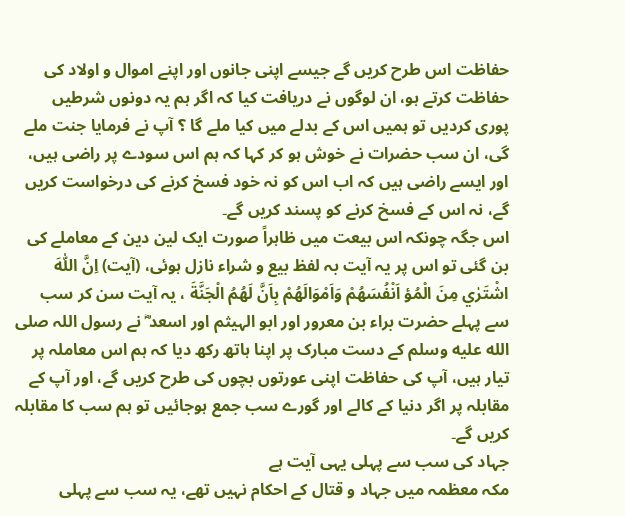حفاظت اس طرح کریں گے جیسے اپنی جانوں اور اپنے اموال و اولاد کی حفاظت کرتے ہو، ان لوگوں نے دریافت کیا کہ اگر ہم یہ دونوں شرطیں پوری کردیں تو ہمیں اس کے بدلے میں کیا ملے گا ؟ آپ نے فرمایا جنت ملے گی، ان سب حضرات نے خوش ہو کر کہا کہ ہم اس سودے پر راضی ہیں، اور ایسے راضی ہیں کہ اب اس کو نہ خود فسخ کرنے کی درخواست کریں گے، نہ اس کے فسخ کرنے کو پسند کریں گے۔
اس جگہ چونکہ اس بیعت میں ظاہراً صورت ایک لین دین کے معاملے کی بن گئی تو اس پر یہ آیت بہ لفظ بیع و شراء نازل ہوئی، (آیت) اِنَّ اللّٰهَ اشْتَرٰي مِنَ الْمُؤ اَنْفُسَھُمْ وَاَمْوَالَھُمْ بِاَنَّ لَھُمُ الْجَنَّةَ ، یہ آیت سن کر سب سے پہلے حضرت براء بن معرور اور ابو الہیثم اور اسعد ؓ نے رسول اللہ صلى الله عليه وسلم کے دست مبارک پر اپنا ہاتھ رکھ دیا کہ ہم اس معاملہ پر تیار ہیں، آپ کی حفاظت اپنی عورتوں بچوں کی طرح کریں گے، اور آپ کے مقابلہ پر اگر دنیا کے کالے اور گورے سب جمع ہوجائیں تو ہم سب کا مقابلہ کریں گے۔
جہاد کی سب سے پہلی یہی آیت ہے
مکہ معظمہ میں جہاد و قتال کے احکام نہیں تھے، یہ سب سے پہلی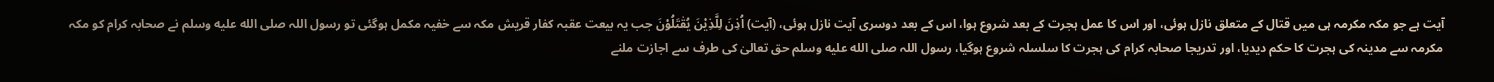آیت ہے جو مکہ مکرمہ ہی میں قتال کے متعلق نازل ہوئی، اور اس کا عمل ہجرت کے بعد شروع ہوا، اس کے بعد دوسری آیت نازل ہوئی، (آیت) اُذِنَ لِلَّذِيْنَ يُقٰتَلُوْنَ جب یہ بیعت عقبہ کفار قریش مکہ سے خفیہ مکمل ہوگئی تو رسول اللہ صلى الله عليه وسلم نے صحابہ کرام کو مکہ مکرمہ سے مدینہ کی ہجرت کا حکم دیدیا، اور تدریجا صحابہ کرام کی ہجرت کا سلسلہ شروع ہوگیا، رسول اللہ صلى الله عليه وسلم حق تعالیٰ کی طرف سے اجازت ملنے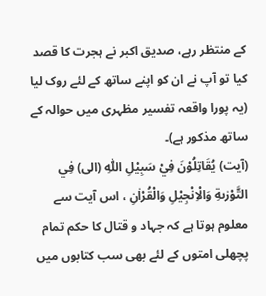کے منتظر رہے، صدیق اکبر نے ہجرت کا قصد کیا تو آپ نے ان کو اپنے ساتھ کے لئے روک لیا (یہ پورا واقعہ تفسیر مظہری میں حوالہ کے ساتھ مذکور ہے)۔
(آیت) يُقَاتِلُوْنَ فِيْ سَبِيْلِ اللّٰهِ (الی) فِي التَّوْرٰىةِ وَالْاِنْجِيْلِ وَالْقُرْاٰنِ ، اس آیت سے معلوم ہوتا ہے کہ جہاد و قتال کا حکم تمام پچھلی امتوں کے لئے بھی سب کتابوں میں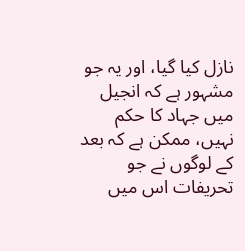نازل کیا گیا، اور یہ جو مشہور ہے کہ انجیل میں جہاد کا حکم نہیں، ممکن ہے کہ بعد کے لوگوں نے جو تحریفات اس میں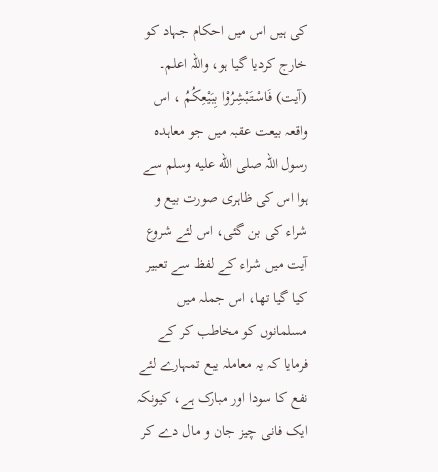کی ہیں اس میں احکام جہاد کو خارج کردیا گیا ہو، واللہ اعلم۔
(آیت) فَاسْـتَبْشِرُوْا بِبَيْعِكُمُ ، اس واقعہ بیعت عقبہ میں جو معاہدہ رسول اللہ صلى الله عليه وسلم سے ہوا اس کی ظاہری صورت بیع و شراء کی بن گئی، اس لئے شروع آیت میں شراء کے لفظ سے تعبیر کیا گیا تھا، اس جملہ میں مسلمانوں کو مخاطب کر کے فرمایا کہ یہ معاملہ یبع تمہارے لئے نفع کا سودا اور مبارک ہے، کیونکہ ایک فانی چیز جان و مال دے کر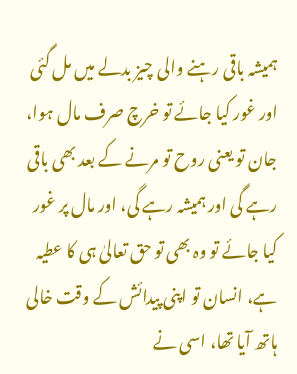ہمیشہ باقی رہنے والی چیز بدلے میں مل گئی اور غور کیا جائے تو خرچ صرف مال ہوا، جان تو یعنی روح تو مرنے کے بعد بھی باقی رہے گی اور ہمیشہ رہے گی، اور مال پر غور کیا جائے تو وہ بھی تو حق تعالیٰ ہی کا عطیہ ہے، انسان تو اپنی پیدائش کے وقت خالی ہاتھ آیا تھا، اسی نے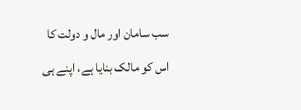سب سامان اور مال و دولت کا اس کو مالک بنایا ہے، اپنے ہی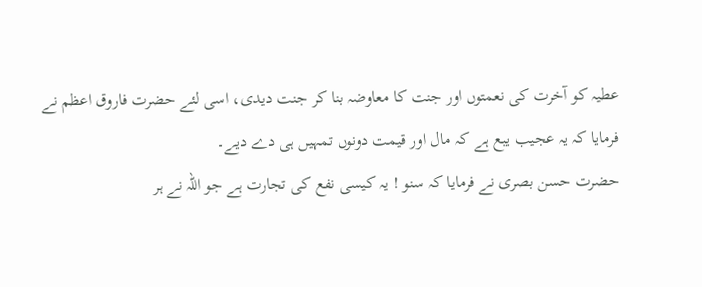عطیہ کو آخرت کی نعمتوں اور جنت کا معاوضہ بنا کر جنت دیدی، اسی لئے حضرت فاروق اعظم نے فرمایا کہ یہ عجیب یبع ہے کہ مال اور قیمت دونوں تمہیں ہی دے دیے۔
حضرت حسن بصری نے فرمایا کہ سنو ! یہ کیسی نفع کی تجارت ہے جو اللہ نے ہر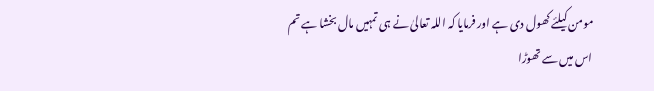مومن کیلئے کھول دی ہے اور فرمایا کہ اللہ تعالیٰ نے ہی تمہیں مال بخشا ہے تم اس میں سے تھوڑا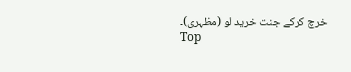خرچ کرکے جنت خرید لو (مظہری)۔
Top